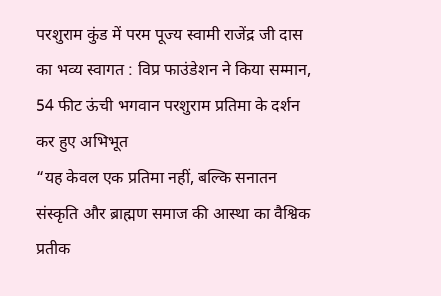परशुराम कुंड में परम पूज्य स्वामी राजेंद्र जी दास का भव्य स्वागत : विप्र फाउंडेशन ने किया सम्मान, 54 फीट ऊंची भगवान परशुराम प्रतिमा के दर्शन कर हुए अभिभूत
“यह केवल एक प्रतिमा नहीं, बल्कि सनातन संस्कृति और ब्राह्मण समाज की आस्था का वैश्विक प्रतीक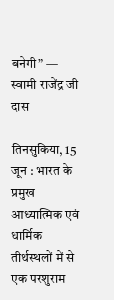बनेगी” — स्वामी राजेंद्र जी दास

तिनसुकिया, 15 जून : भारत के प्रमुख आध्यात्मिक एवं धार्मिक तीर्थस्थलों में से एक परशुराम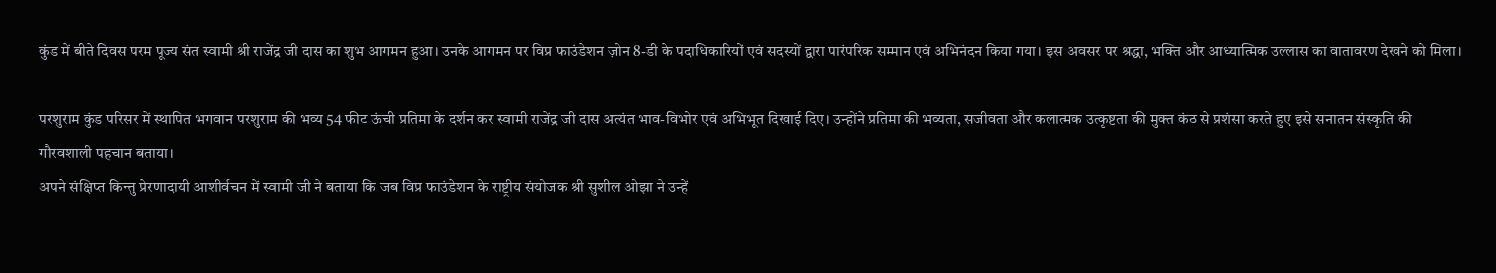कुंड में बीते दिवस परम पूज्य संत स्वामी श्री राजेंद्र जी दास का शुभ आगमन हुआ। उनके आगमन पर विप्र फाउंडेशन ज़ोन 8-डी के पदाधिकारियों एवं सदस्यों द्वारा पारंपरिक सम्मान एवं अभिनंदन किया गया। इस अवसर पर श्रद्धा, भक्ति और आध्यात्मिक उल्लास का वातावरण देखने को मिला।

परशुराम कुंड परिसर में स्थापित भगवान परशुराम की भव्य 54 फीट ऊंची प्रतिमा के दर्शन कर स्वामी राजेंद्र जी दास अत्यंत भाव-विभोर एवं अभिभूत दिखाई दिए। उन्होंने प्रतिमा की भव्यता, सजीवता और कलात्मक उत्कृष्टता की मुक्त कंठ से प्रशंसा करते हुए इसे सनातन संस्कृति की गौरवशाली पहचान बताया।
अपने संक्षिप्त किन्तु प्रेरणादायी आशीर्वचन में स्वामी जी ने बताया कि जब विप्र फाउंडेशन के राष्ट्रीय संयोजक श्री सुशील ओझा ने उन्हें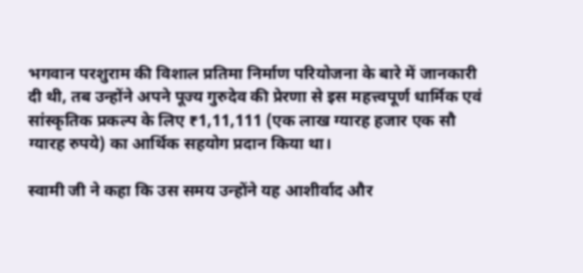भगवान परशुराम की विशाल प्रतिमा निर्माण परियोजना के बारे में जानकारी दी थी, तब उन्होंने अपने पूज्य गुरुदेव की प्रेरणा से इस महत्त्वपूर्ण धार्मिक एवं सांस्कृतिक प्रकल्प के लिए ₹1,11,111 (एक लाख ग्यारह हजार एक सौ ग्यारह रुपये) का आर्थिक सहयोग प्रदान किया था।

स्वामी जी ने कहा कि उस समय उन्होंने यह आशीर्वाद और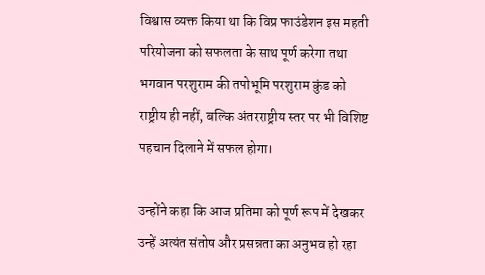विश्वास व्यक्त किया था कि विप्र फाउंडेशन इस महती परियोजना को सफलता के साथ पूर्ण करेगा तथा भगवान परशुराम की तपोभूमि परशुराम कुंड को राष्ट्रीय ही नहीं, बल्कि अंतरराष्ट्रीय स्तर पर भी विशिष्ट पहचान दिलाने में सफल होगा।

उन्होंने कहा कि आज प्रतिमा को पूर्ण रूप में देखकर उन्हें अत्यंत संतोष और प्रसन्नता का अनुभव हो रहा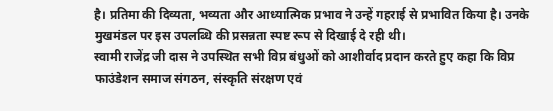है। प्रतिमा की दिव्यता, भव्यता और आध्यात्मिक प्रभाव ने उन्हें गहराई से प्रभावित किया है। उनके मुखमंडल पर इस उपलब्धि की प्रसन्नता स्पष्ट रूप से दिखाई दे रही थी।
स्वामी राजेंद्र जी दास ने उपस्थित सभी विप्र बंधुओं को आशीर्वाद प्रदान करते हुए कहा कि विप्र फाउंडेशन समाज संगठन, संस्कृति संरक्षण एवं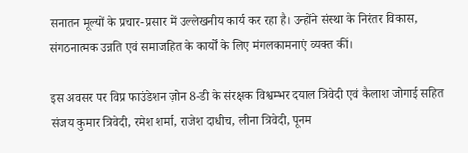सनातन मूल्यों के प्रचार-प्रसार में उल्लेखनीय कार्य कर रहा है। उन्होंने संस्था के निरंतर विकास, संगठनात्मक उन्नति एवं समाजहित के कार्यों के लिए मंगलकामनाएं व्यक्त कीं।

इस अवसर पर विप्र फाउंडेशन ज़ोन 8-डी के संरक्षक विश्वम्भर दयाल त्रिवेदी एवं कैलाश जोगाई सहित संजय कुमार त्रिवेदी, रमेश शर्मा, राजेश दाधीच, लीना त्रिवेदी, पूनम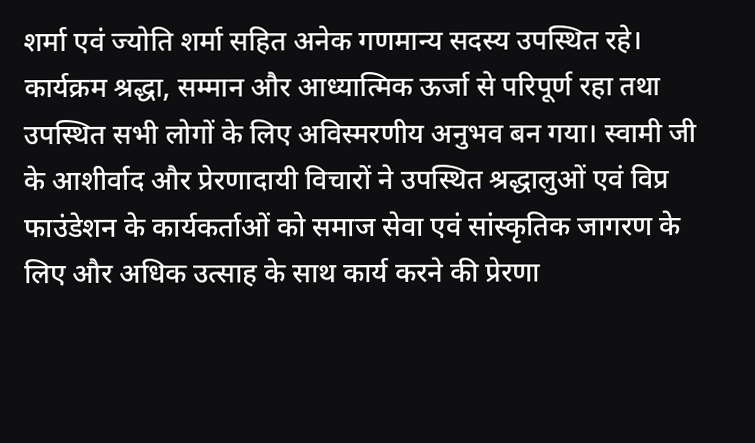शर्मा एवं ज्योति शर्मा सहित अनेक गणमान्य सदस्य उपस्थित रहे।
कार्यक्रम श्रद्धा, सम्मान और आध्यात्मिक ऊर्जा से परिपूर्ण रहा तथा उपस्थित सभी लोगों के लिए अविस्मरणीय अनुभव बन गया। स्वामी जी के आशीर्वाद और प्रेरणादायी विचारों ने उपस्थित श्रद्धालुओं एवं विप्र फाउंडेशन के कार्यकर्ताओं को समाज सेवा एवं सांस्कृतिक जागरण के लिए और अधिक उत्साह के साथ कार्य करने की प्रेरणा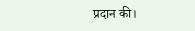प्रदान की।